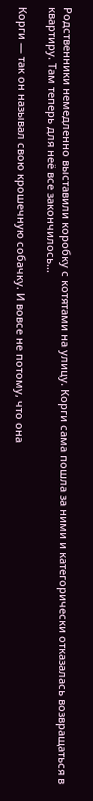Родственники немедленно выставили коробку с котятами на улицу. Корги сама пошла за ними и категорически отказалась возвращаться в квартиру. Там теперь для неё все закончилось…

Корги — так он называл свою крошечную собачку. И вовсе не потому, что она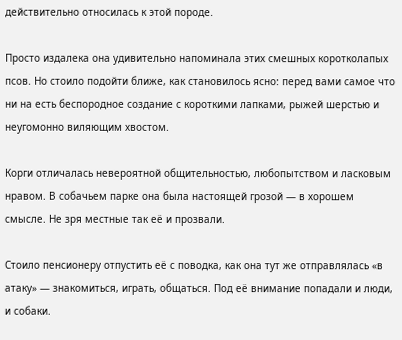действительно относилась к этой породе.

Просто издалека она удивительно напоминала этих смешных коротколапых псов. Но стоило подойти ближе, как становилось ясно: перед вами самое что ни на есть беспородное создание с короткими лапками, рыжей шерстью и неугомонно виляющим хвостом.

Корги отличалась невероятной общительностью, любопытством и ласковым нравом. В собачьем парке она была настоящей грозой — в хорошем смысле. Не зря местные так её и прозвали.

Стоило пенсионеру отпустить её с поводка, как она тут же отправлялась «в атаку» — знакомиться, играть, общаться. Под её внимание попадали и люди, и собаки.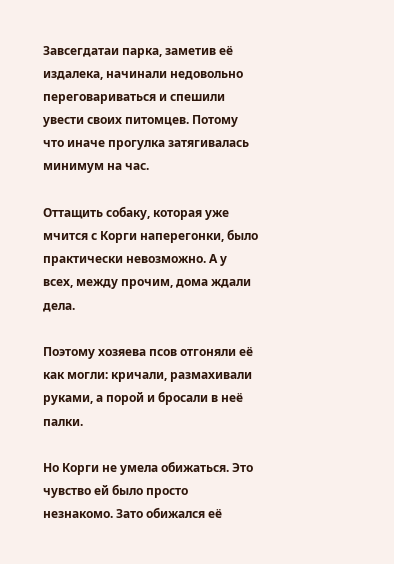Завсегдатаи парка, заметив её издалека, начинали недовольно переговариваться и спешили увести своих питомцев. Потому что иначе прогулка затягивалась минимум на час.

Оттащить собаку, которая уже мчится с Корги наперегонки, было практически невозможно. А у всех, между прочим, дома ждали дела.

Поэтому хозяева псов отгоняли её как могли: кричали, размахивали руками, а порой и бросали в неё палки.

Но Корги не умела обижаться. Это чувство ей было просто незнакомо. Зато обижался её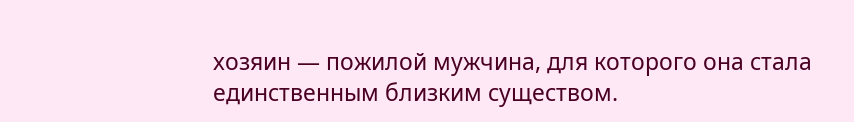хозяин — пожилой мужчина, для которого она стала единственным близким существом.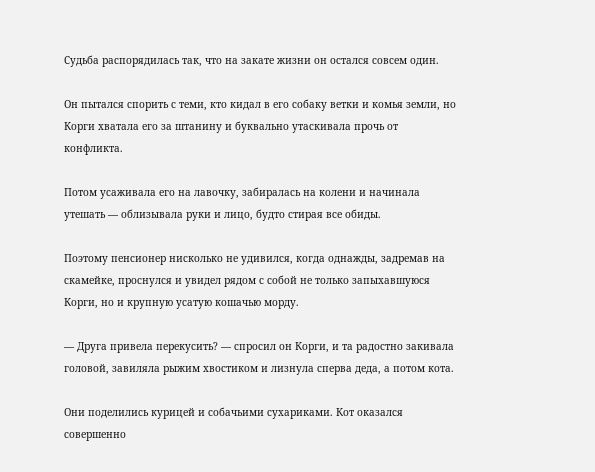Судьба распорядилась так, что на закате жизни он остался совсем один.

Он пытался спорить с теми, кто кидал в его собаку ветки и комья земли, но Корги хватала его за штанину и буквально утаскивала прочь от конфликта.

Потом усаживала его на лавочку, забиралась на колени и начинала утешать — облизывала руки и лицо, будто стирая все обиды.

Поэтому пенсионер нисколько не удивился, когда однажды, задремав на скамейке, проснулся и увидел рядом с собой не только запыхавшуюся Корги, но и крупную усатую кошачью морду.

— Друга привела перекусить? — спросил он Корги, и та радостно закивала головой, завиляла рыжим хвостиком и лизнула сперва деда, а потом кота.

Они поделились курицей и собачьими сухариками. Кот оказался совершенно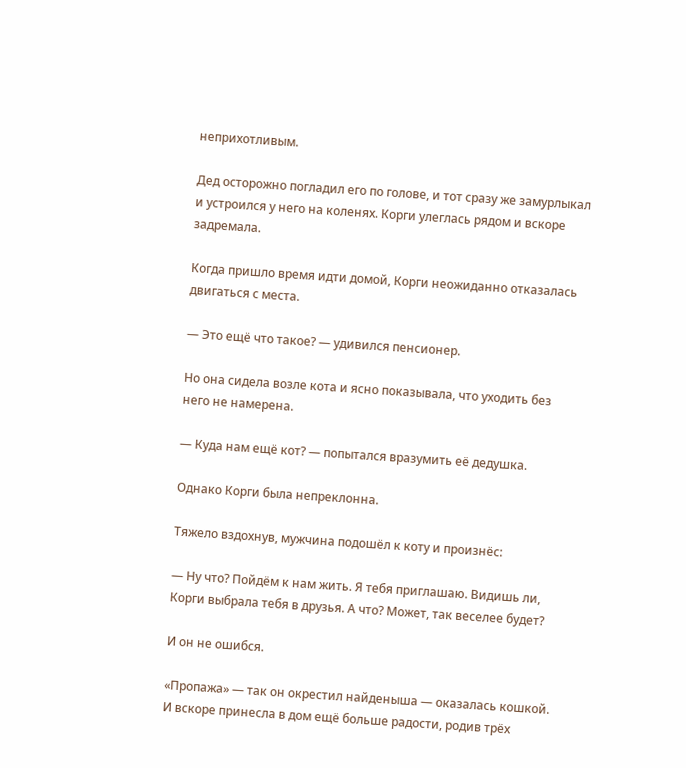неприхотливым.

Дед осторожно погладил его по голове, и тот сразу же замурлыкал и устроился у него на коленях. Корги улеглась рядом и вскоре задремала.

Когда пришло время идти домой, Корги неожиданно отказалась двигаться с места.

— Это ещё что такое? — удивился пенсионер.

Но она сидела возле кота и ясно показывала, что уходить без него не намерена.

— Куда нам ещё кот? — попытался вразумить её дедушка.

Однако Корги была непреклонна.

Тяжело вздохнув, мужчина подошёл к коту и произнёс:

— Ну что? Пойдём к нам жить. Я тебя приглашаю. Видишь ли, Корги выбрала тебя в друзья. А что? Может, так веселее будет?

И он не ошибся.

«Пропажа» — так он окрестил найденыша — оказалась кошкой. И вскоре принесла в дом ещё больше радости, родив трёх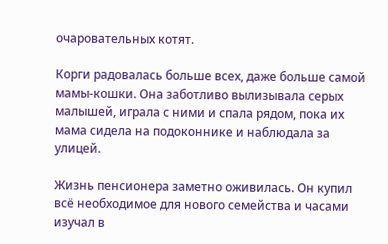очаровательных котят.

Корги радовалась больше всех, даже больше самой мамы-кошки. Она заботливо вылизывала серых малышей, играла с ними и спала рядом, пока их мама сидела на подоконнике и наблюдала за улицей.

Жизнь пенсионера заметно оживилась. Он купил всё необходимое для нового семейства и часами изучал в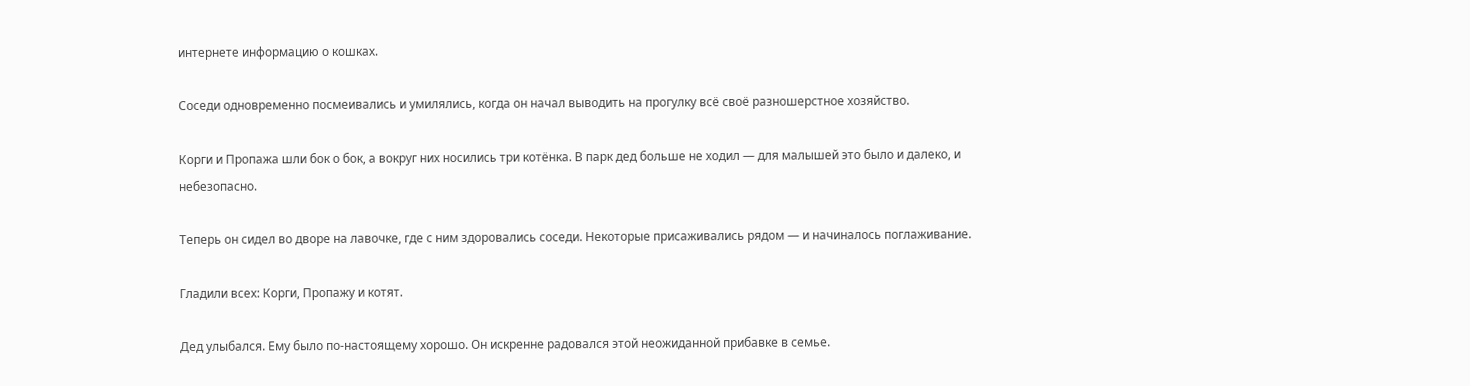интернете информацию о кошках.

Соседи одновременно посмеивались и умилялись, когда он начал выводить на прогулку всё своё разношерстное хозяйство.

Корги и Пропажа шли бок о бок, а вокруг них носились три котёнка. В парк дед больше не ходил — для малышей это было и далеко, и небезопасно.

Теперь он сидел во дворе на лавочке, где с ним здоровались соседи. Некоторые присаживались рядом — и начиналось поглаживание.

Гладили всех: Корги, Пропажу и котят.

Дед улыбался. Ему было по-настоящему хорошо. Он искренне радовался этой неожиданной прибавке в семье.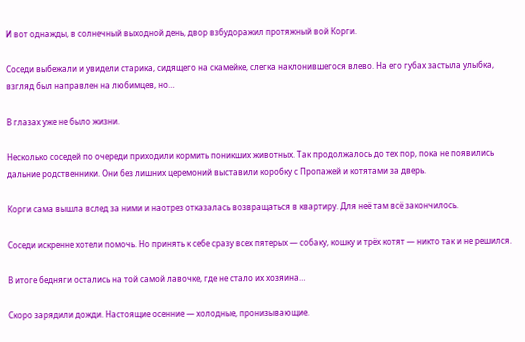И вот однажды, в солнечный выходной день, двор взбудоражил протяжный вой Корги.

Соседи выбежали и увидели старика, сидящего на скамейке, слегка наклонившегося влево. На его губах застыла улыбка, взгляд был направлен на любимцев, но…

В глазах уже не было жизни.

Несколько соседей по очереди приходили кормить поникших животных. Так продолжалось до тех пор, пока не появились дальние родственники. Они без лишних церемоний выставили коробку с Пропажей и котятами за дверь.

Корги сама вышла вслед за ними и наотрез отказалась возвращаться в квартиру. Для неё там всё закончилось.

Соседи искренне хотели помочь. Но принять к себе сразу всех пятерых — собаку, кошку и трёх котят — никто так и не решился.

В итоге бедняги остались на той самой лавочке, где не стало их хозяина…

Скоро зарядили дожди. Настоящие осенние — холодные, пронизывающие.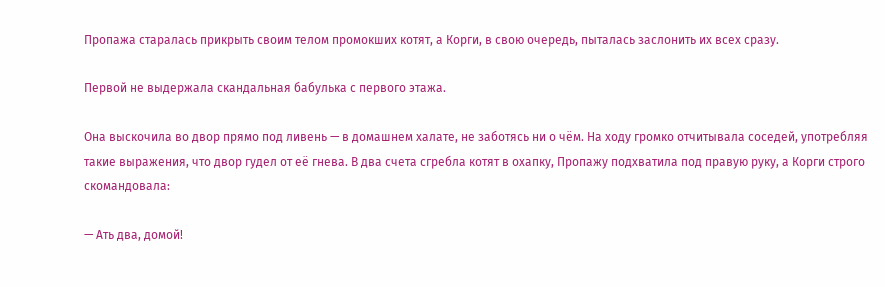Пропажа старалась прикрыть своим телом промокших котят, а Корги, в свою очередь, пыталась заслонить их всех сразу.

Первой не выдержала скандальная бабулька с первого этажа.

Она выскочила во двор прямо под ливень — в домашнем халате, не заботясь ни о чём. На ходу громко отчитывала соседей, употребляя такие выражения, что двор гудел от её гнева. В два счета сгребла котят в охапку, Пропажу подхватила под правую руку, а Корги строго скомандовала:

— Ать два, домой!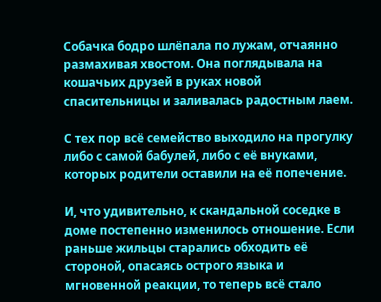Собачка бодро шлёпала по лужам, отчаянно размахивая хвостом. Она поглядывала на кошачьих друзей в руках новой спасительницы и заливалась радостным лаем.

С тех пор всё семейство выходило на прогулку либо с самой бабулей, либо с её внуками, которых родители оставили на её попечение.

И, что удивительно, к скандальной соседке в доме постепенно изменилось отношение. Если раньше жильцы старались обходить её стороной, опасаясь острого языка и мгновенной реакции, то теперь всё стало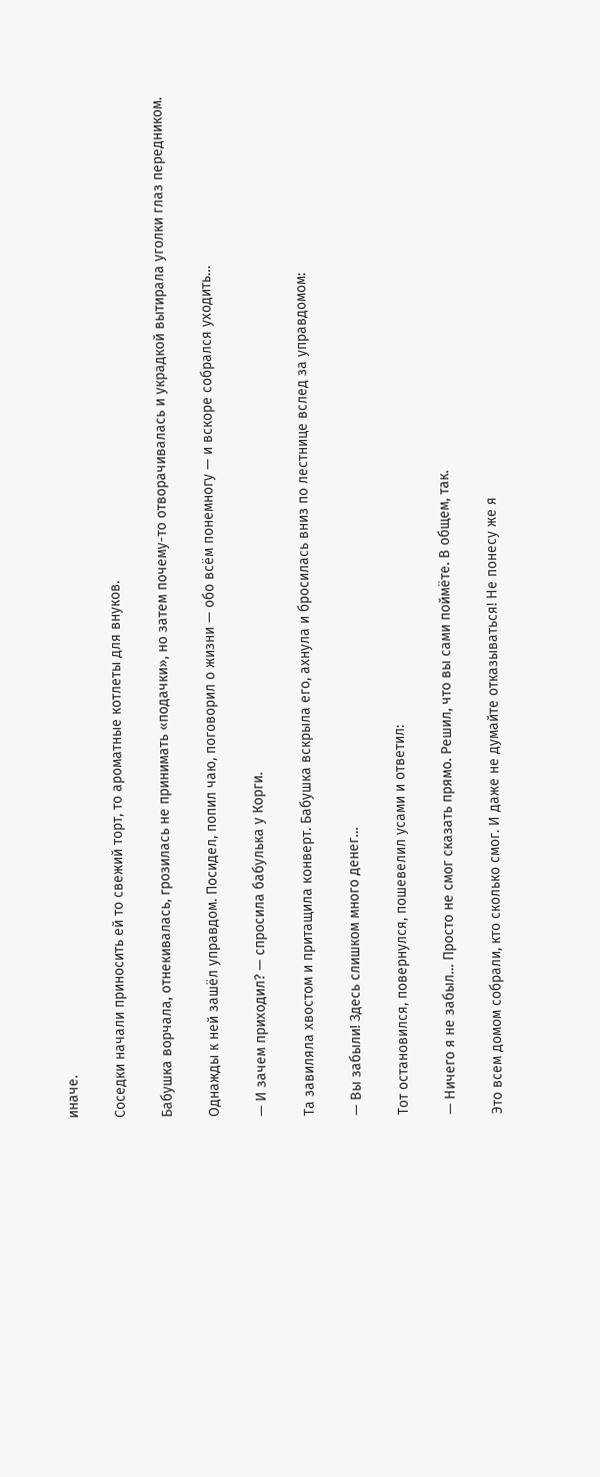иначе.

Соседки начали приносить ей то свежий торт, то ароматные котлеты для внуков.

Бабушка ворчала, отнекивалась, грозилась не принимать «подачки», но затем почему-то отворачивалась и украдкой вытирала уголки глаз передником.

Однажды к ней зашёл управдом. Посидел, попил чаю, поговорил о жизни — обо всём понемногу — и вскоре собрался уходить…

— И зачем приходил? — спросила бабулька у Корги.

Та завиляла хвостом и притащила конверт. Бабушка вскрыла его, ахнула и бросилась вниз по лестнице вслед за управдомом:

— Вы забыли! Здесь слишком много денег…

Тот остановился, повернулся, пошевелил усами и ответил:

— Ничего я не забыл… Просто не смог сказать прямо. Решил, что вы сами поймёте. В общем, так.

Это всем домом собрали, кто сколько смог. И даже не думайте отказываться! Не понесу же я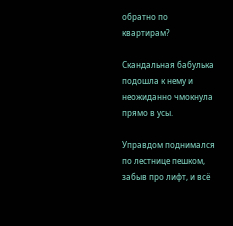обратно по квартирам?

Скандальная бабулька подошла к нему и неожиданно чмокнула прямо в усы.

Управдом поднимался по лестнице пешком, забыв про лифт, и всё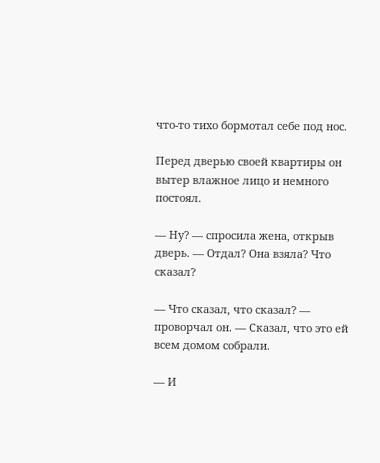что-то тихо бормотал себе под нос.

Перед дверью своей квартиры он вытер влажное лицо и немного постоял.

— Ну? — спросила жена, открыв дверь. — Отдал? Она взяла? Что сказал?

— Что сказал, что сказал? — проворчал он. — Сказал, что это ей всем домом собрали.

— И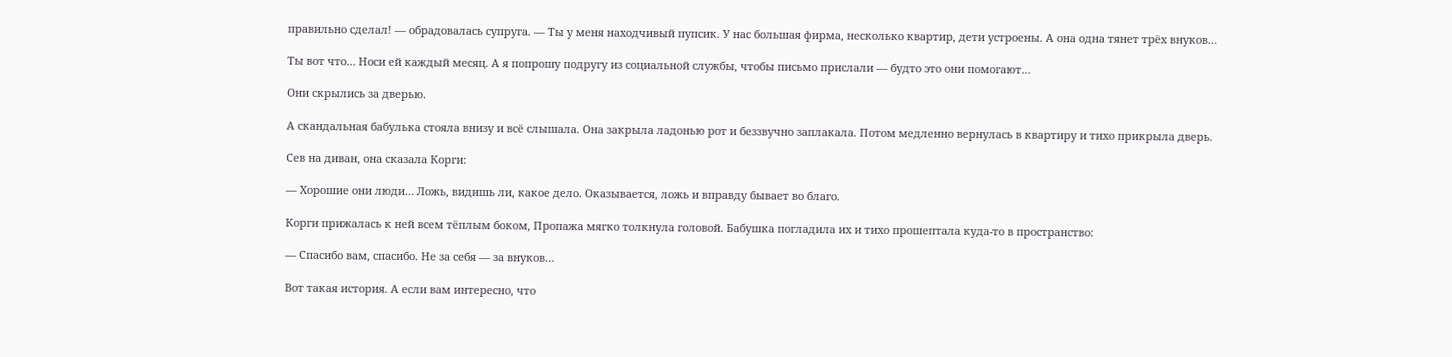правильно сделал! — обрадовалась супруга. — Ты у меня находчивый пупсик. У нас большая фирма, несколько квартир, дети устроены. А она одна тянет трёх внуков…

Ты вот что… Носи ей каждый месяц. А я попрошу подругу из социальной службы, чтобы письмо прислали — будто это они помогают…

Они скрылись за дверью.

А скандальная бабулька стояла внизу и всё слышала. Она закрыла ладонью рот и беззвучно заплакала. Потом медленно вернулась в квартиру и тихо прикрыла дверь.

Сев на диван, она сказала Корги:

— Хорошие они люди… Ложь, видишь ли, какое дело. Оказывается, ложь и вправду бывает во благо.

Корги прижалась к ней всем тёплым боком, Пропажа мягко толкнула головой. Бабушка погладила их и тихо прошептала куда-то в пространство:

— Спасибо вам, спасибо. Не за себя — за внуков…

Вот такая история. А если вам интересно, что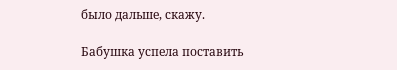было дальше, скажу.

Бабушка успела поставить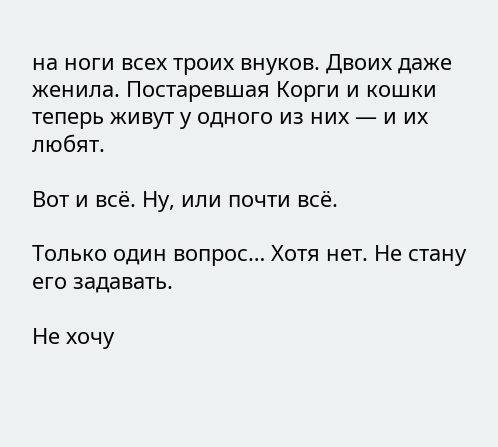на ноги всех троих внуков. Двоих даже женила. Постаревшая Корги и кошки теперь живут у одного из них — и их любят.

Вот и всё. Ну, или почти всё.

Только один вопрос… Хотя нет. Не стану его задавать.

Не хочу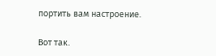портить вам настроение.

Вот так.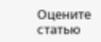Оцените статью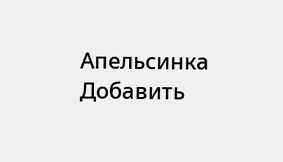Апельсинка
Добавить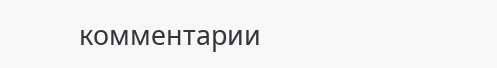комментарии